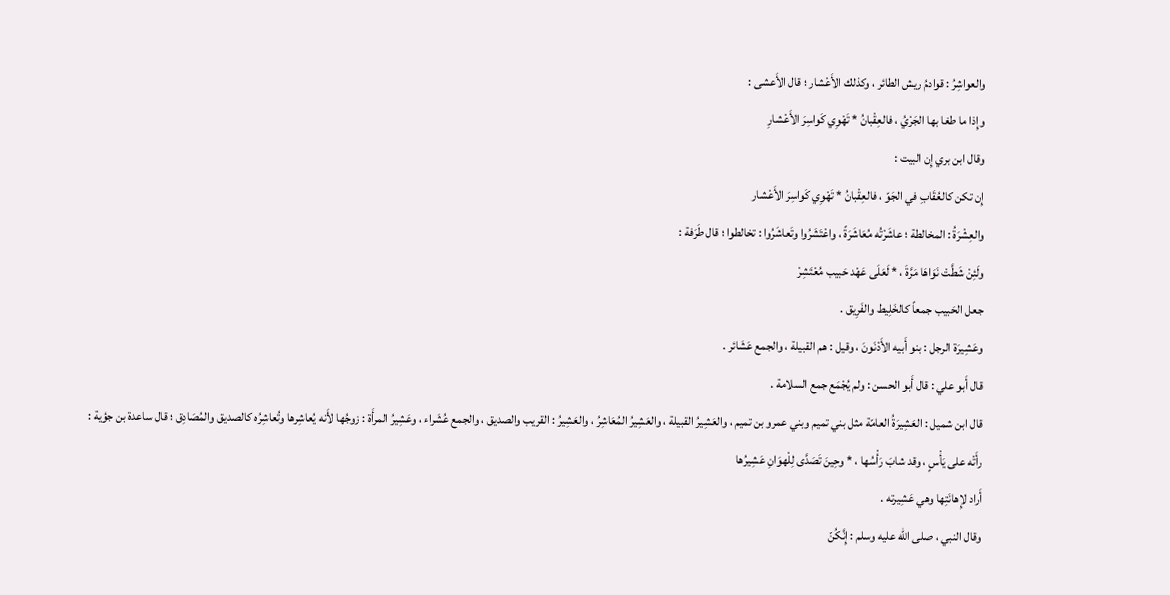والعواشِرُ : قوادمُ ريش الطائر ، وكذلك الأَعْشار ؛ قال الأَعشى :
وإِذا ما طغا بها الجَرْيُ ، فالعِقْبانُ * تَهْوِي كَواسِرَ الأَعْشارِ
وقال ابن بري إِن البيت :
إِن تكن كالعُقَابِ في الجَوّ ، فالعِقْبانُ * تَهْوِي كَواسِرَ الأَعْشار
والعِشْرَةُ : المخالطة ؛ عاشَرْتُه مُعَاشَرَةً ، واعْتَشَرُوا وتَعاشَرُوا : تخالطوا ؛ قال طَرَفة :
ولَئِنْ شَطَّتْ نَوَاهَا مَرَّةَ ، * لَعَلَى عَهْد حَبيب مُعْتَشِرْ
جعل الحَبيب جمعاً كالخَلِيط والفَرِيق .
وعَشِيرَة الرجل : بنو أَبيه الأَدْنَونَ ، وقيل : هم القبيلة ، والجمع عَشَائر .
قال أَبو علي : قال أَبو الحسن : ولم يُجْمَع جمع السلامة .
قال ابن شميل : العَشِيرَةُ العامّة مثل بني تميم وبني عمرو بن تميم ، والعَشِيرُ القبيلة ، والعَشِيرُ المُعَاشِرُ ، والعَشِيرُ : القريب والصديق ، والجمع عُشَراء ، وعَشِيرُ المرأَة : زوجُها لأَنه يُعاشِرها وتُعاشِرُه كالصديق والمُصَادِق ؛ قال ساعدة بن جؤية :
رأَتْه على يَأْسٍ ، وقد شابَ رَأْسُها ، * وحِينَ تَصَدَّى لِلْهوَانِ عَشِيرُها
أَراد لإِهانَتِها وهي عَشِيرته .
وقال النبي ، صلى الله عليه وسلم : إِنَّكُنّ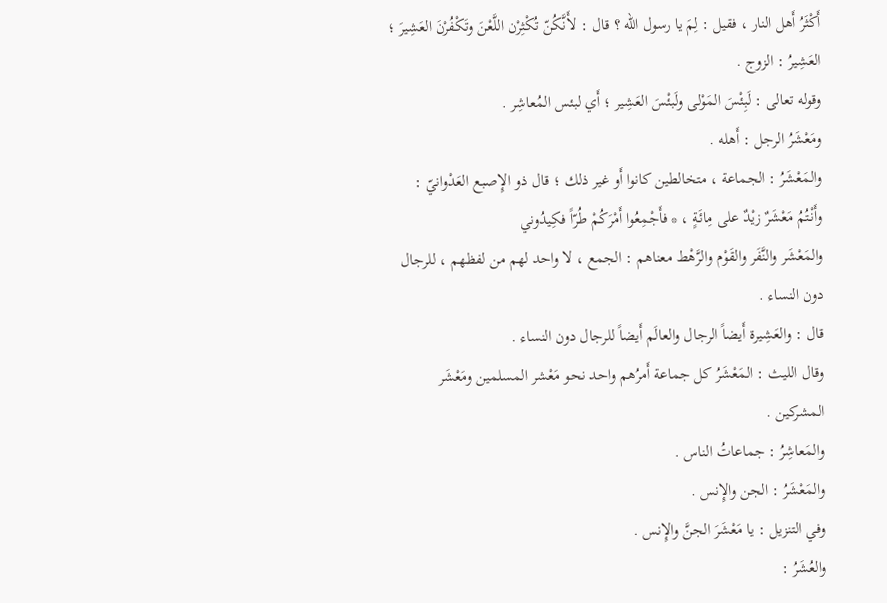أَكْثَرُ أَهل النار ، فقيل : لِمَ يا رسول الله ؟ قال : لأَنَّكُنّ تُكْثِرْن اللَّعْنَ وتَكْفُرْنَ العَشِيرَ ؛ العَشِيرُ : الزوج .
وقوله تعالى : لَبِئْسَ المَوْلى ولَبئْسَ العَشِير ؛ أَي لبئس المُعاشِر .
ومَعْشَرُ الرجل : أَهله .
والمَعْشَرُ : الجماعة ، متخالطين كانوا أَو غير ذلك ؛ قال ذو الإِصبع العَدْوانيّ :
وأَنْتُمُ مَعْشَرٌ زيْدٌ على مِائَةٍ ، * فأَجْمِعُوا أَمْرَكُمْ طُرّاً فكِيدُوني
والمَعْشَر والنَّفَر والقَوْم والرَّهْط معناهم : الجمع ، لا واحد لهم من لفظهم ، للرجال دون النساء .
قال : والعَشِيرة أَيضاً الرجال والعالَم أَيضاً للرجال دون النساء .
وقال الليث : المَعْشَرُ كل جماعة أَمرُهم واحد نحو مَعْشر المسلمين ومَعْشَر المشركين .
والمَعاشِرُ : جماعاتُ الناس .
والمَعْشَرُ : الجن والإِنس .
وفي التنزيل : يا مَعْشَرَ الجنَّ والإِنس .
والعُشَرُ :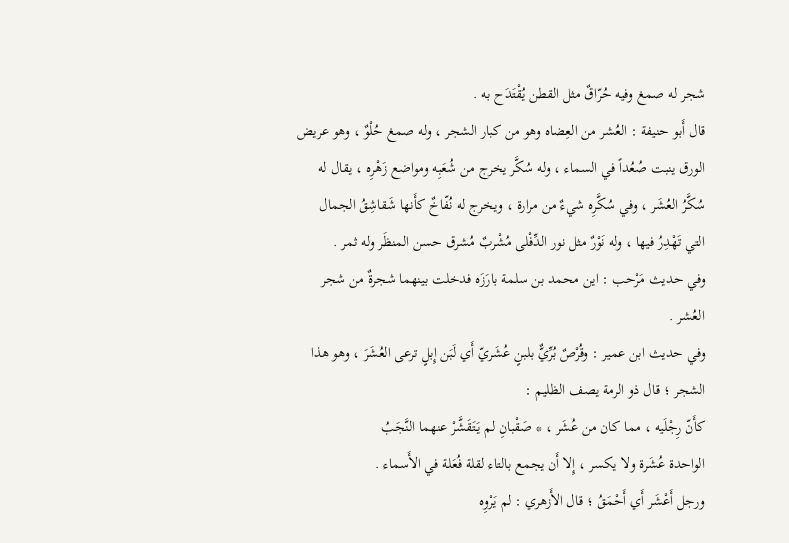شجر له صمغ وفيه حُرّاقٌ مثل القطن يُقْتَدَح به .
قال أَبو حنيفة : العُشر من العِضاه وهو من كبار الشجر ، وله صمغ حُلْوٌ ، وهو عريض الورق ينبت صُعُداً في السماء ، وله سُكَّر يخرج من شُعَبِه ومواضع زَهْرِه ، يقال له سُكَّرُ العُشَر ، وفي سُكَّرِه شيءٌ من مرارة ، ويخرج له نُفّاخٌ كأَنها شَقاشِقُ الجمال التي تَهْدِرُ فيها ، وله نَوْرٌ مثل نور الدِّفْلى مُشْربٌ مُشرق حسن المنظَر وله ثمر .
وفي حديث مَرْحب : اين محمد بن سلمة بارَزَه فدخلت بينهما شجرةٌ من شجر العُشر .
وفي حديث ابن عمير : وقُرْصٌ بُرِّيٌّ بلبنٍ عُشَريّ أَي لَبَن إِبلٍ ترعى العُشَرَ ، وهو هذا الشجر ؛ قال ذو الرمة يصف الظليم :
كأَنّ رِجْلَيه ، مما كان من عُشَر ، * صَقْبانِ لم يَتَقَشَّرْ عنهما النَّجَبُ
الواحدة عُشَرة ولا يكسر ، إِلا أَن يجمع بالتاء لقلة فُعَلة في الأَسماء .
ورجل أَعْشَر أَي أَحْمَقُ ؛ قال الأَزهري : لم يَرْوِه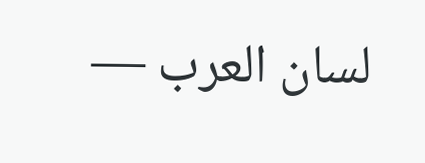لسان العرب —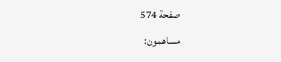صفحة 574
مساهمون: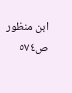ابن منظور
ص٥٧٤